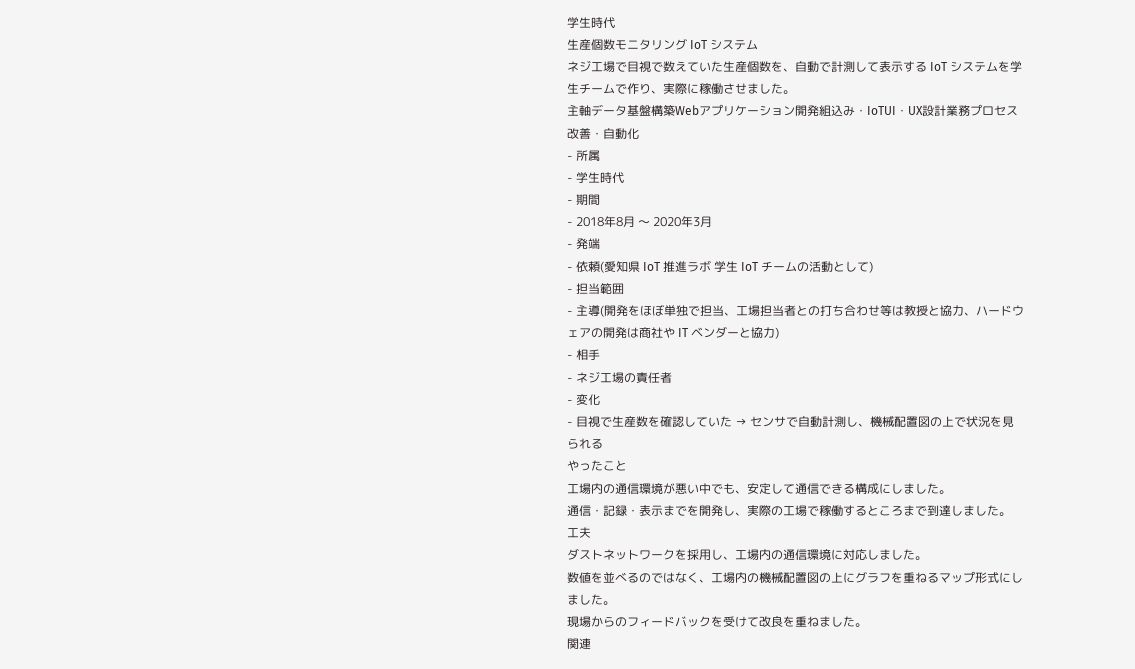学生時代
生産個数モニタリング IoT システム
ネジ工場で目視で数えていた生産個数を、自動で計測して表示する IoT システムを学生チームで作り、実際に稼働させました。
主軸データ基盤構築Webアプリケーション開発組込み・IoTUI・UX設計業務プロセス改善・自動化
- 所属
- 学生時代
- 期間
- 2018年8月 〜 2020年3月
- 発端
- 依頼(愛知県 IoT 推進ラボ 学生 IoT チームの活動として)
- 担当範囲
- 主導(開発をほぼ単独で担当、工場担当者との打ち合わせ等は教授と協力、ハードウェアの開発は商社や IT ベンダーと協力)
- 相手
- ネジ工場の責任者
- 変化
- 目視で生産数を確認していた → センサで自動計測し、機械配置図の上で状況を見られる
やったこと
工場内の通信環境が悪い中でも、安定して通信できる構成にしました。
通信・記録・表示までを開発し、実際の工場で稼働するところまで到達しました。
工夫
ダストネットワークを採用し、工場内の通信環境に対応しました。
数値を並べるのではなく、工場内の機械配置図の上にグラフを重ねるマップ形式にしました。
現場からのフィードバックを受けて改良を重ねました。
関連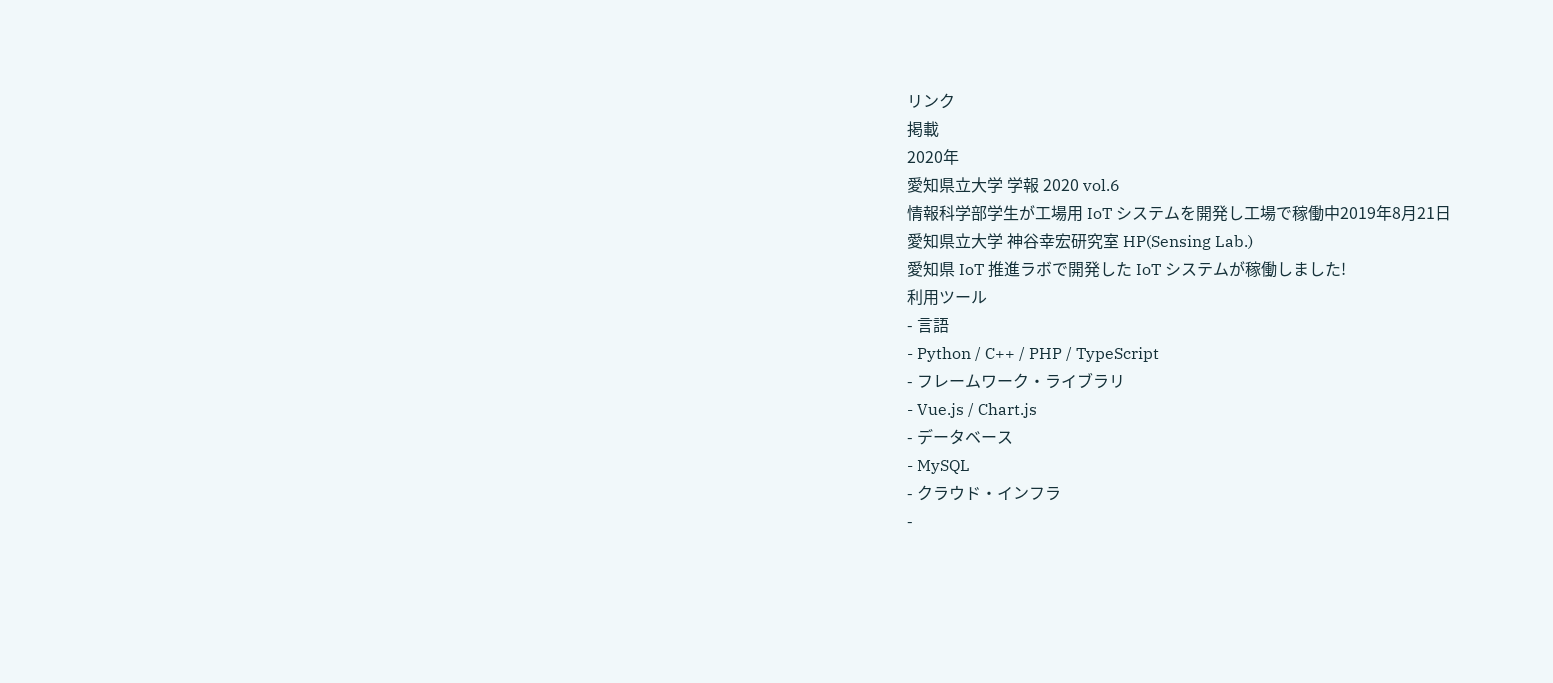リンク
掲載
2020年
愛知県立大学 学報 2020 vol.6
情報科学部学生が工場用 IoT システムを開発し工場で稼働中2019年8月21日
愛知県立大学 神谷幸宏研究室 HP(Sensing Lab.)
愛知県 IoT 推進ラボで開発した IoT システムが稼働しました!
利用ツール
- 言語
- Python / C++ / PHP / TypeScript
- フレームワーク・ライブラリ
- Vue.js / Chart.js
- データベース
- MySQL
- クラウド・インフラ
-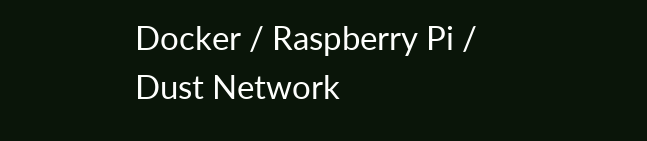Docker / Raspberry Pi / Dust Network